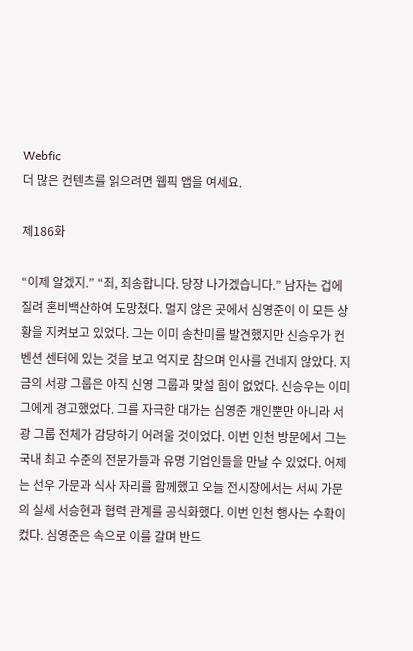Webfic
더 많은 컨텐츠를 읽으려면 웹픽 앱을 여세요.

제186화

“이제 알겠지.” “죄, 죄송합니다. 당장 나가겠습니다.” 남자는 겁에 질려 혼비백산하여 도망쳤다. 멀지 않은 곳에서 심영준이 이 모든 상황을 지켜보고 있었다. 그는 이미 송찬미를 발견했지만 신승우가 컨벤션 센터에 있는 것을 보고 억지로 참으며 인사를 건네지 않았다. 지금의 서광 그룹은 아직 신영 그룹과 맞설 힘이 없었다. 신승우는 이미 그에게 경고했었다. 그를 자극한 대가는 심영준 개인뿐만 아니라 서광 그룹 전체가 감당하기 어려울 것이었다. 이번 인천 방문에서 그는 국내 최고 수준의 전문가들과 유명 기업인들을 만날 수 있었다. 어제는 선우 가문과 식사 자리를 함께했고 오늘 전시장에서는 서씨 가문의 실세 서승현과 협력 관계를 공식화했다. 이번 인천 행사는 수확이 컸다. 심영준은 속으로 이를 갈며 반드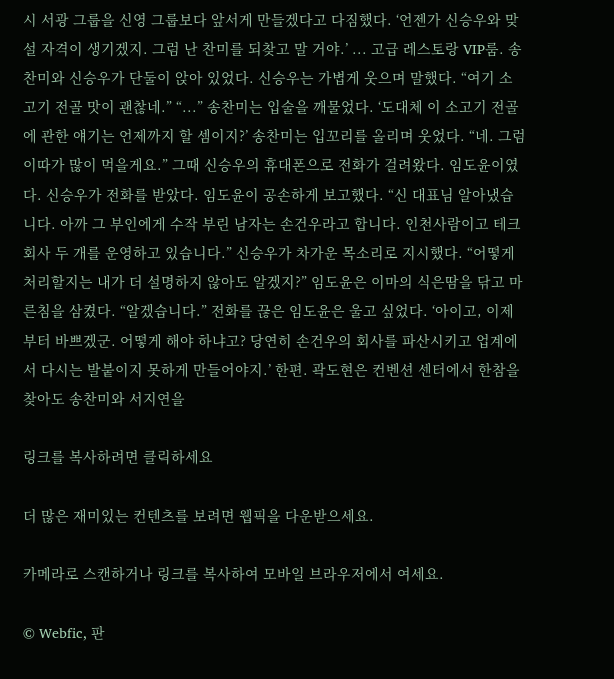시 서광 그룹을 신영 그룹보다 앞서게 만들겠다고 다짐했다. ‘언젠가 신승우와 맞설 자격이 생기겠지. 그럼 난 찬미를 되찾고 말 거야.’ ... 고급 레스토랑 VIP룸. 송찬미와 신승우가 단둘이 앉아 있었다. 신승우는 가볍게 웃으며 말했다. “여기 소고기 전골 맛이 괜찮네.” “...” 송찬미는 입술을 깨물었다. ‘도대체 이 소고기 전골에 관한 얘기는 언제까지 할 셈이지?’ 송찬미는 입꼬리를 올리며 웃었다. “네. 그럼 이따가 많이 먹을게요.” 그때 신승우의 휴대폰으로 전화가 걸려왔다. 임도윤이였다. 신승우가 전화를 받았다. 임도윤이 공손하게 보고했다. “신 대표님 알아냈습니다. 아까 그 부인에게 수작 부린 남자는 손건우라고 합니다. 인천사람이고 테크 회사 두 개를 운영하고 있습니다.” 신승우가 차가운 목소리로 지시했다. “어떻게 처리할지는 내가 더 설명하지 않아도 알겠지?” 임도윤은 이마의 식은땀을 닦고 마른침을 삼켰다. “알겠습니다.” 전화를 끊은 임도윤은 울고 싶었다. ‘아이고, 이제부터 바쁘겠군. 어떻게 해야 하냐고? 당연히 손건우의 회사를 파산시키고 업계에서 다시는 발붙이지 못하게 만들어야지.’ 한편. 곽도현은 컨벤션 센터에서 한참을 찾아도 송찬미와 서지연을

링크를 복사하려면 클릭하세요

더 많은 재미있는 컨텐츠를 보려면 웹픽을 다운받으세요.

카메라로 스캔하거나 링크를 복사하여 모바일 브라우저에서 여세요.

© Webfic, 판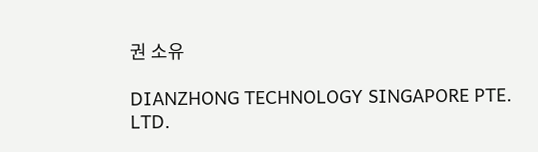권 소유

DIANZHONG TECHNOLOGY SINGAPORE PTE. LTD.